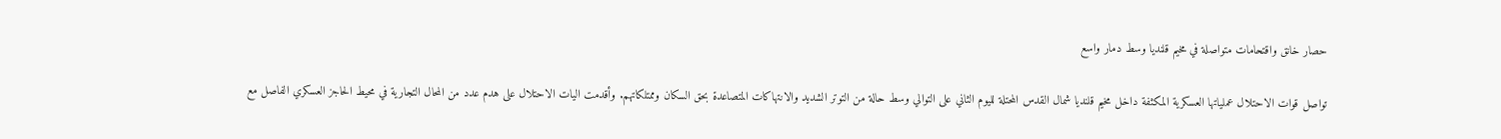حصار خانق واقتحامات متواصلة في مخيم قلنديا وسط دمار واسع

تواصل قوات الاحتلال عملياتها العسكرية المكثفة داخل مخيم قلنديا شمال القدس المحتلة لليوم الثاني على التوالي وسط حالة من التوتر الشديد والانتهاكات المتصاعدة بحق السكان وممتلكاتهم. وأقدمت اليات الاحتلال على هدم عدد من المحال التجارية في محيط الحاجز العسكري الفاصل مع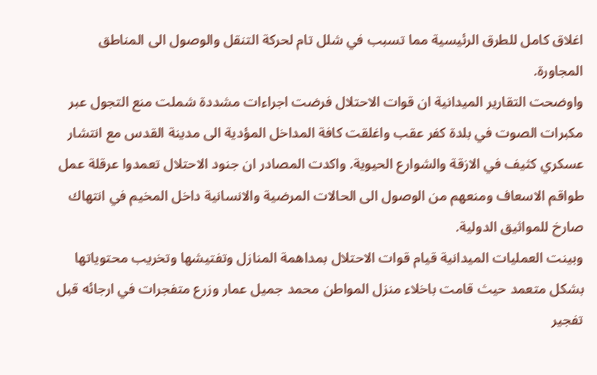اغلاق كامل للطرق الرئيسية مما تسبب في شلل تام لحركة التنقل والوصول الى المناطق المجاورة.
واوضحت التقارير الميدانية ان قوات الاحتلال فرضت اجراءات مشددة شملت منع التجول عبر مكبرات الصوت في بلدة كفر عقب واغلقت كافة المداخل المؤدية الى مدينة القدس مع انتشار عسكري كثيف في الازقة والشوارع الحيوية. واكدت المصادر ان جنود الاحتلال تعمدوا عرقلة عمل طواقم الاسعاف ومنعهم من الوصول الى الحالات المرضية والانسانية داخل المخيم في انتهاك صارخ للمواثيق الدولية.
وبينت العمليات الميدانية قيام قوات الاحتلال بمداهمة المنازل وتفتيشها وتخريب محتوياتها بشكل متعمد حيث قامت باخلاء منزل المواطن محمد جميل عمار وزرع متفجرات في ارجائه قبل تفجير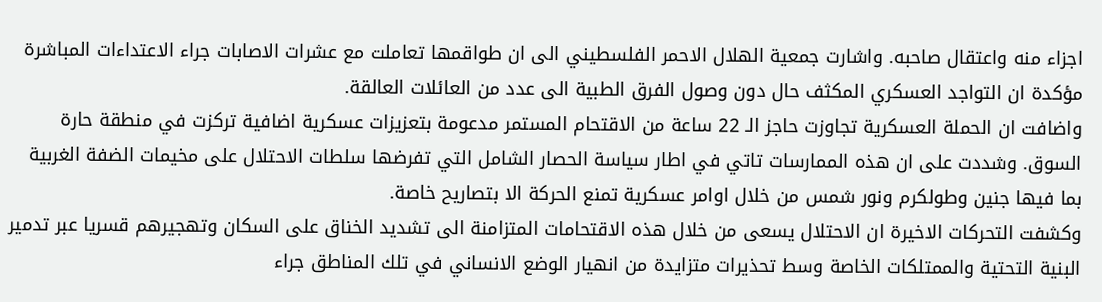اجزاء منه واعتقال صاحبه. واشارت جمعية الهلال الاحمر الفلسطيني الى ان طواقمها تعاملت مع عشرات الاصابات جراء الاعتداءات المباشرة مؤكدة ان التواجد العسكري المكثف حال دون وصول الفرق الطبية الى عدد من العائلات العالقة.
واضافت ان الحملة العسكرية تجاوزت حاجز الـ 22 ساعة من الاقتحام المستمر مدعومة بتعزيزات عسكرية اضافية تركزت في منطقة حارة السوق. وشددت على ان هذه الممارسات تاتي في اطار سياسة الحصار الشامل التي تفرضها سلطات الاحتلال على مخيمات الضفة الغربية بما فيها جنين وطولكرم ونور شمس من خلال اوامر عسكرية تمنع الحركة الا بتصاريح خاصة.
وكشفت التحركات الاخيرة ان الاحتلال يسعى من خلال هذه الاقتحامات المتزامنة الى تشديد الخناق على السكان وتهجيرهم قسريا عبر تدمير البنية التحتية والممتلكات الخاصة وسط تحذيرات متزايدة من انهيار الوضع الانساني في تلك المناطق جراء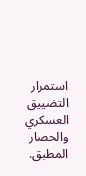استمرار التضييق العسكري والحصار المطبق.